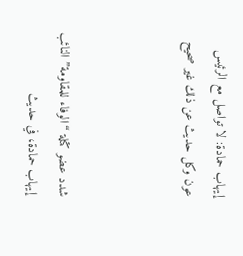إيهاب حمادة: لا تواصل مع الرئيس عون وكل حديث عن ذلك غير صحيح



شدد عضو كتلة “الوفاء للمقاومة” النائب إيهاب حمادة، في حديث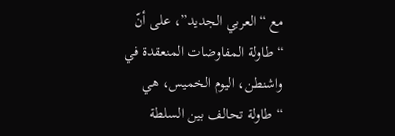مع “العربي الجديد”، على أنّ “طاولة المفاوضات المنعقدة في واشنطن، اليوم الخميس، هي “طاولة تحالف بين السلطة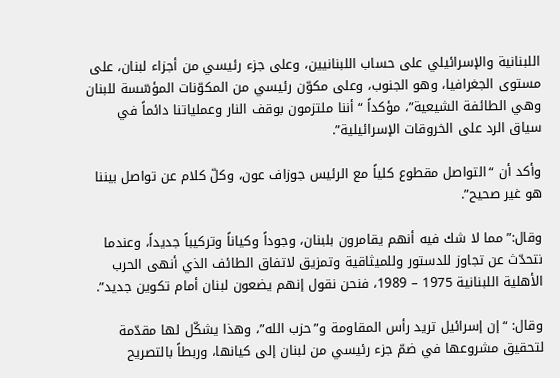اللبنانية والإسرائيلي على حساب اللبنانيين، وعلى جزء رئيسي من أجزاء لبنان، على مستوى الجغرافيا، وهو الجنوب، وعلى مكوّن رئيسي من المكوّنات المؤسّسة للبنان وهي الطائفة الشيعية”، مؤكداً “أننا ملتزمون بوقف النار وعملياتنا دائماً في سياق الرد على الخروقات الإسرائيلية”.

وأكد أن “التواصل مقطوع كلياً مع الرئيس جوزاف عون، وكلّ كلام عن تواصل بيننا هو غير صحيح”.

وقال:”مما لا شك فيه أنهم يقامرون بلبنان، وجوداً وكياناً وتركيباً جديداً، وعندما نتحدّث عن تجاوز للدستور وللميثاقية وتمزيق لاتفاق الطائف الذي أنهى الحرب الأهلية اللبنانية 1975 – 1989، فنحن نقول إنهم يضعون لبنان أمام تكوين جديد”.

وقال: “إن إسرائيل تريد رأس المقاومة و”حزب الله”، وهذا يشكّل لها مقدّمة لتحقيق مشروعها في ضمّ جزء رئيسي من لبنان إلى كيانها، وربطاً بالتصريح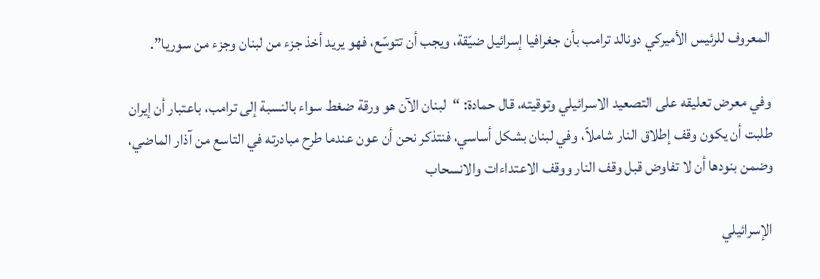المعروف للرئيس الأميركي دونالد ترامب بأن جغرافيا إسرائيل ضيّقة، ويجب أن تتوسّع، فهو يريد أخذ جزء من لبنان وجزء من سوريا”.

وفي معرض تعليقه على التصعيد الاسرائيلي وتوقيته، قال حمادة: “لبنان الآن هو ورقة ضغط سواء بالنسبة إلى ترامب، باعتبار أن إيران طلبت أن يكون وقف إطلاق النار شاملاً، وفي لبنان بشكل أساسي، فنتذكر نحن أن عون عندما طرح مبادرته في التاسع من آذار الماضي، وضمن بنودها أن لا تفاوض قبل وقف النار ووقف الاعتداءات والانسحاب

الإسرائيلي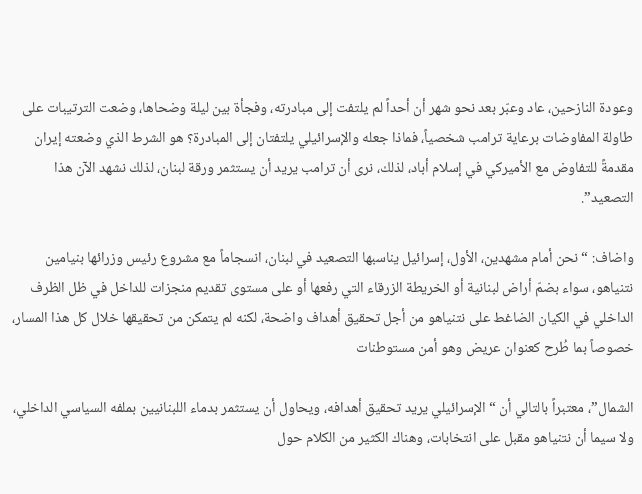وعودة النازحين، عاد وعبّر بعد نحو شهر أن أحداً لم يلتفت إلى مبادرته، وفجأة بين ليلة وضحاها، وضعت الترتيبات على طاولة المفاوضات برعاية ترامب شخصياً، فماذا جعله والإسرائيلي يلتفتان إلى المبادرة؟ هو الشرط الذي وضعته إيران مقدمةً للتفاوض مع الأميركي في إسلام أباد، لذلك، نرى أن ترامب يريد أن يستثمر ورقة لبنان، لذلك نشهد الآن هذا التصعيد”.

واضاف: “نحن أمام مشهدين، الأول، إسرائيل يناسبها التصعيد في لبنان، انسجاماً مع مشروع رئيس وزرائها بنيامين نتنياهو، سواء بضمّ أراض لبنانية أو الخريطة الزرقاء التي رفعها أو على مستوى تقديم منجزات للداخل في ظل الظرف الداخلي في الكيان الضاغط على نتنياهو من أجل تحقيق أهداف واضحة، لكنه لم يتمكن من تحقيقها خلال كل هذا المسار، خصوصاً بما طُرح كعنوان عريض وهو أمن مستوطنات

الشمال”، معتبراً بالتالي أن “الإسرائيلي يريد تحقيق أهدافه، ويحاول أن يستثمر بدماء اللبنانيين بملفه السياسي الداخلي، ولا سيما أن نتنياهو مقبل على انتخابات، وهناك الكثير من الكلام حول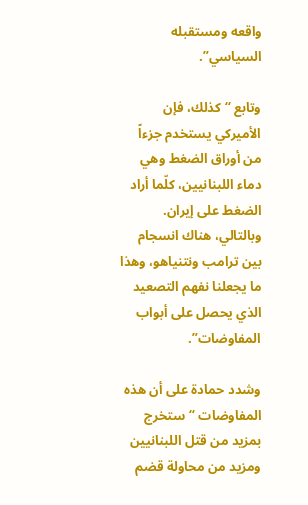واقعه ومستقبله السياسي”.

وتابع “كذلك، فإن الأميركي يستخدم جزءاً من أوراق الضغط وهي دماء اللبنانيين، كلّما أراد الضغط على إيران. وبالتالي، هناك انسجام بين ترامب ونتنياهو، وهذا ما يجعلنا نفهم التصعيد الذي يحصل على أبواب المفاوضات”.

وشدد حمادة على أن هذه المفاوضات “ستخرج بمزيد من قتل اللبنانيين ومزيد من محاولة قضم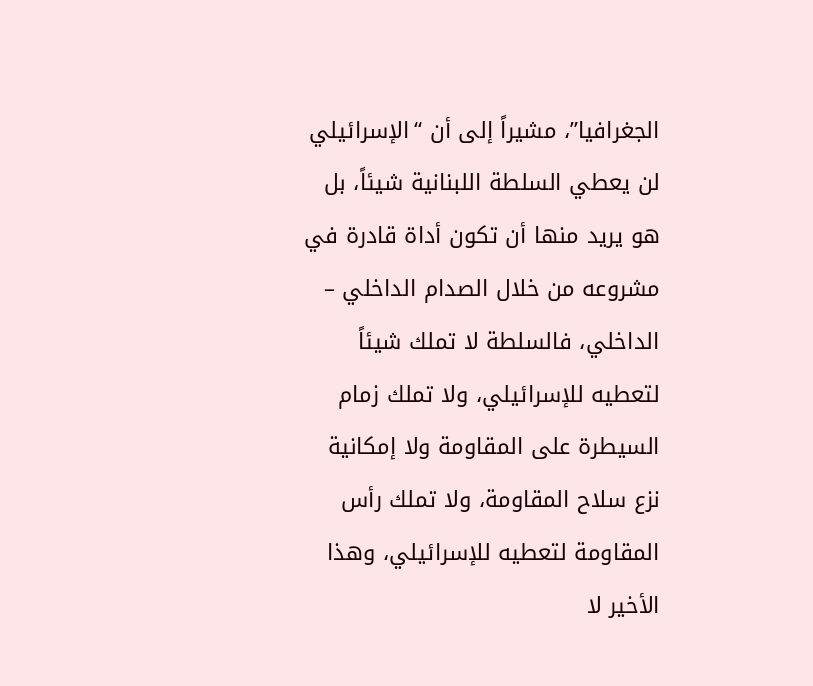الجغرافيا”، مشيراً إلى أن “الإسرائيلي لن يعطي السلطة اللبنانية شيئاً، بل هو يريد منها أن تكون أداة قادرة في مشروعه من خلال الصدام الداخلي – الداخلي، فالسلطة لا تملك شيئاً لتعطيه للإسرائيلي، ولا تملك زمام السيطرة على المقاومة ولا إمكانية نزع سلاح المقاومة، ولا تملك رأس المقاومة لتعطيه للإسرائيلي، وهذا الأخير لا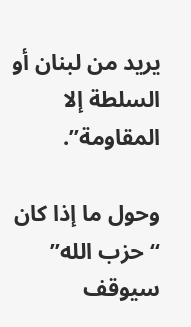يريد من لبنان أو السلطة إلا المقاومة”.

وحول ما إذا كان “حزب الله” سيوقف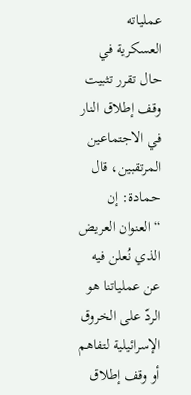عملياته العسكرية في حال تقرر تثبيت وقف إطلاق النار في الاجتماعين المرتقبين، قال حمادة: إن “العنوان العريض الذي نُعلن فيه عن عملياتنا هو الردّ على الخروق الإسرائيلية لتفاهم أو وقف إطلاق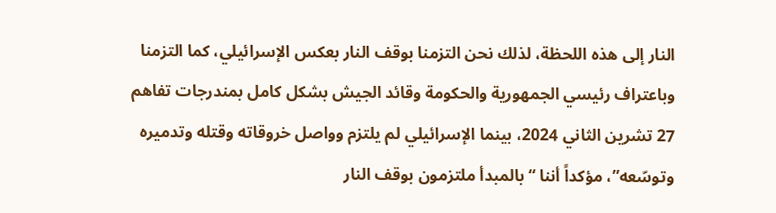النار إلى هذه اللحظة، لذلك نحن التزمنا بوقف النار بعكس الإسرائيلي، كما التزمنا وباعتراف رئيسي الجمهورية والحكومة وقائد الجيش بشكل كامل بمندرجات تفاهم 27 تشرين الثاني 2024، بينما الإسرائيلي لم يلتزم وواصل خروقاته وقتله وتدميره وتوسّعه”، مؤكداً أننا “بالمبدأ ملتزمون بوقف النار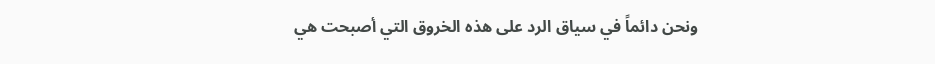ونحن دائماً في سياق الرد على هذه الخروق التي أصبحت هي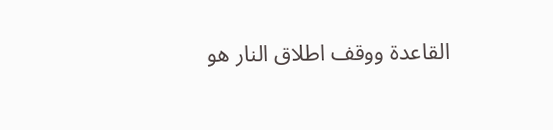القاعدة ووقف اطلاق النار هو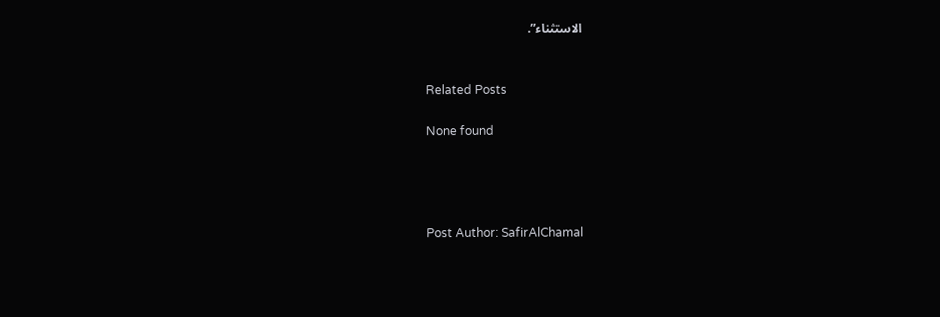الاستثناء”.


Related Posts

None found




Post Author: SafirAlChamal